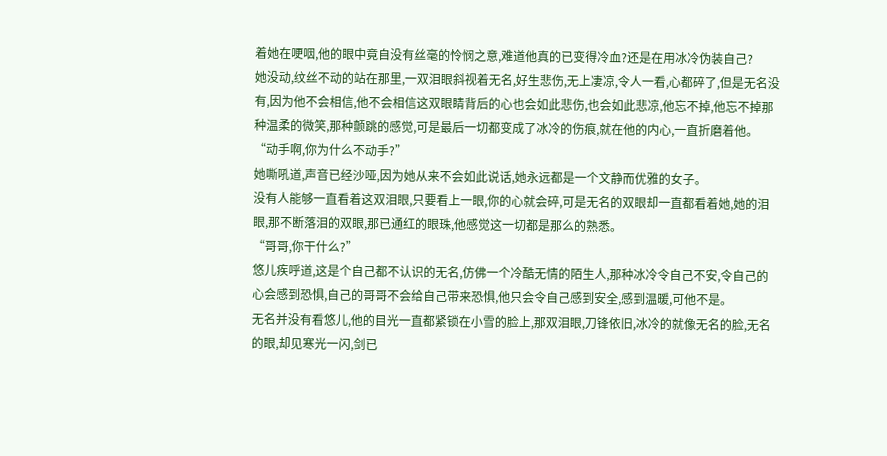着她在哽咽,他的眼中竟自没有丝毫的怜悯之意,难道他真的已变得冷血?还是在用冰冷伪装自己?
她没动,纹丝不动的站在那里,一双泪眼斜视着无名,好生悲伤,无上凄凉,令人一看,心都碎了,但是无名没有,因为他不会相信,他不会相信这双眼睛背后的心也会如此悲伤,也会如此悲凉,他忘不掉,他忘不掉那种温柔的微笑,那种颤跳的感觉,可是最后一切都变成了冰冷的伤痕,就在他的内心,一直折磨着他。
“动手啊,你为什么不动手?”
她嘶吼道,声音已经沙哑,因为她从来不会如此说话,她永远都是一个文静而优雅的女子。
没有人能够一直看着这双泪眼,只要看上一眼,你的心就会碎,可是无名的双眼却一直都看着她,她的泪眼,那不断落泪的双眼,那已通红的眼珠,他感觉这一切都是那么的熟悉。
“哥哥,你干什么?”
悠儿疾呼道,这是个自己都不认识的无名,仿佛一个冷酷无情的陌生人,那种冰冷令自己不安,令自己的心会感到恐惧,自己的哥哥不会给自己带来恐惧,他只会令自己感到安全,感到温暖,可他不是。
无名并没有看悠儿,他的目光一直都紧锁在小雪的脸上,那双泪眼,刀锋依旧,冰冷的就像无名的脸,无名的眼,却见寒光一闪,剑已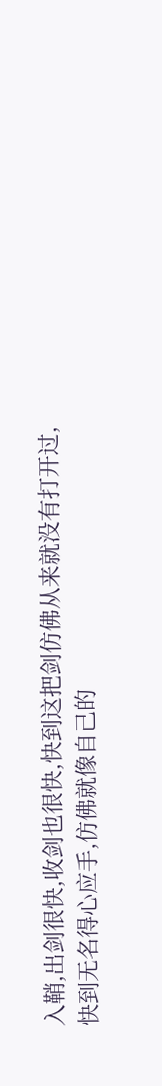入鞘,出剑很快,收剑也很快,快到这把剑仿佛从来就没有打开过,快到无名得心应手,仿佛就像自己的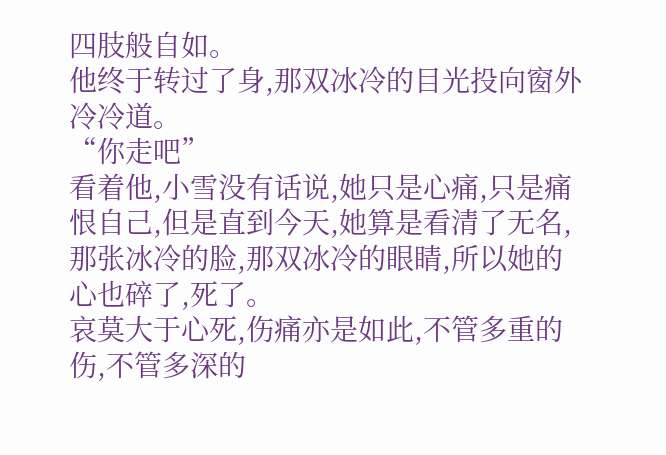四肢般自如。
他终于转过了身,那双冰冷的目光投向窗外冷冷道。
“你走吧”
看着他,小雪没有话说,她只是心痛,只是痛恨自己,但是直到今天,她算是看清了无名,那张冰冷的脸,那双冰冷的眼睛,所以她的心也碎了,死了。
哀莫大于心死,伤痛亦是如此,不管多重的伤,不管多深的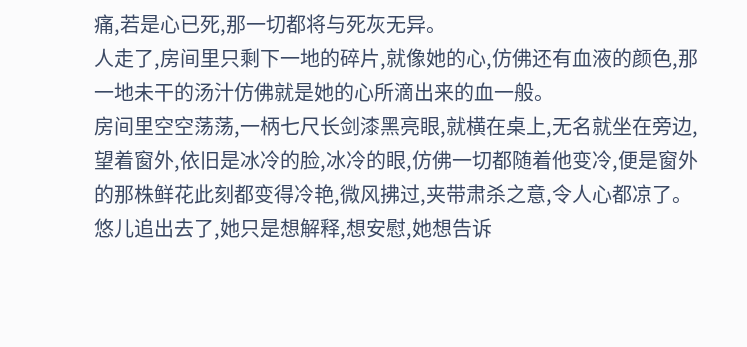痛,若是心已死,那一切都将与死灰无异。
人走了,房间里只剩下一地的碎片,就像她的心,仿佛还有血液的颜色,那一地未干的汤汁仿佛就是她的心所滴出来的血一般。
房间里空空荡荡,一柄七尺长剑漆黑亮眼,就横在桌上,无名就坐在旁边,望着窗外,依旧是冰冷的脸,冰冷的眼,仿佛一切都随着他变冷,便是窗外的那株鲜花此刻都变得冷艳,微风拂过,夹带肃杀之意,令人心都凉了。
悠儿追出去了,她只是想解释,想安慰,她想告诉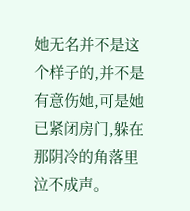她无名并不是这个样子的,并不是有意伤她,可是她已紧闭房门,躲在那阴冷的角落里泣不成声。